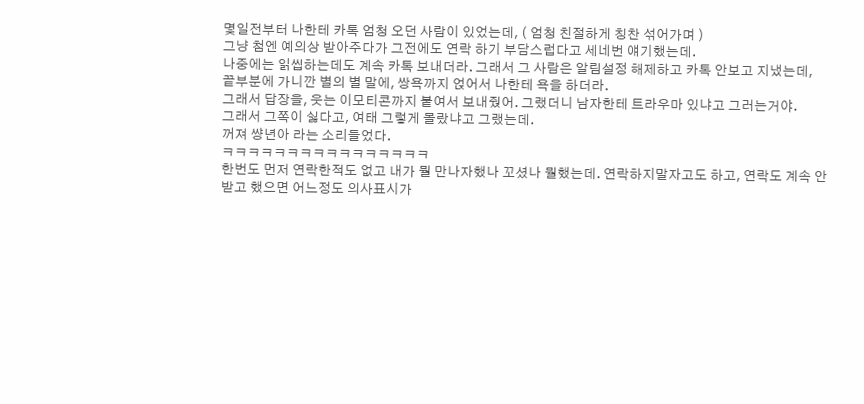몇일전부터 나한테 카톡 엄청 오던 사람이 있었는데, ( 엄청 친절하게 칭찬 섞어가며 )
그냥 첨엔 예의상 받아주다가 그전에도 연락 하기 부담스럽다고 세네번 얘기했는데.
나중에는 읽씹하는데도 계속 카톡 보내더라. 그래서 그 사람은 알림설정 해제하고 카톡 안보고 지냈는데,
끝부분에 가니깐 별의 별 말에, 쌍욕까지 얹어서 나한테 욕을 하더라.
그래서 답장을, 웃는 이모티콘까지 붙여서 보내줬어. 그랬더니 남자한테 트라우마 있냐고 그러는거야.
그래서 그쪽이 싫다고, 여태 그렇게 몰랐냐고 그랬는데.
꺼져 썅년아 라는 소리들었다.
ㅋㅋㅋㅋㅋㅋㅋㅋㅋㅋㅋㅋㅋㅋㅋㅋ
한번도 먼저 연락한적도 없고 내가 뭘 만나자했나 꼬셨나 뭘했는데. 연락하지말자고도 하고, 연락도 계속 안받고 했으면 어느정도 의사표시가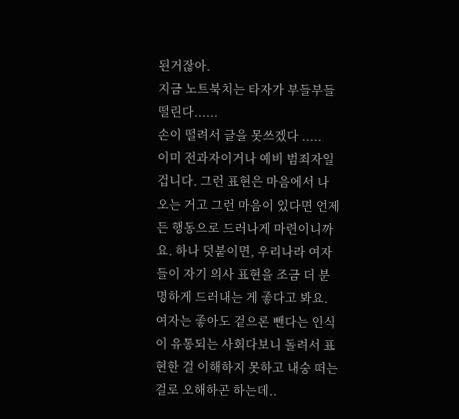된거잖아.
지금 노트북치는 타자가 부들부들 떨린다......
손이 떨려서 글을 못쓰겠다 .....
이미 전과자이거나 예비 범죄자일 겁니다. 그런 표현은 마음에서 나오는 거고 그런 마음이 있다면 언제든 행동으로 드러나게 마련이니까요. 하나 덧붙이면, 우리나라 여자들이 자기 의사 표현을 조금 더 분명하게 드러내는 게 좋다고 봐요. 여자는 좋아도 겉으론 뺀다는 인식이 유통되는 사회다보니 돌려서 표현한 걸 이해하지 못하고 내숭 떠는 걸로 오해하곤 하는데..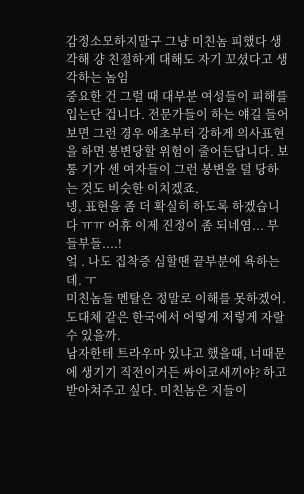감정소모하지말구 그냥 미친놈 피했다 생각해 걍 친절하게 대해도 자기 꼬셨다고 생각하는 놈임
중요한 건 그럴 때 대부분 여성들이 피해를 입는단 겁니다. 전문가들이 하는 얘길 들어보면 그런 경우 애초부터 강하게 의사표현을 하면 봉변당할 위험이 줄어든답니다. 보통 기가 센 여자들이 그런 봉변을 덜 당하는 것도 비슷한 이치겠죠.
넹, 표현을 좀 더 확실히 하도록 하겠습니다 ㅠㅠ 어휴 이제 진정이 좀 되네염... 부들부들....!
엌 . 나도 집착증 심할땐 끝부분에 욕하는데. ㅜ
미친놈들 멘탈은 정말로 이해를 못하겠어. 도대체 같은 한국에서 어떻게 저렇게 자랄 수 있을까.
남자한테 트라우마 있냐고 했을때, 너때문에 생기기 직전이거든 싸이코새끼야? 하고 받아쳐주고 싶다. 미친놈은 지들이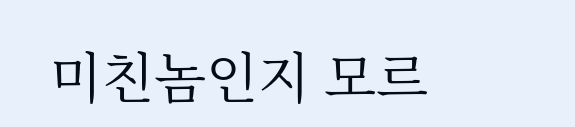미친놈인지 모르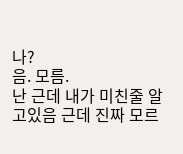나?
음. 모름.
난 근데 내가 미친줄 알고있음 근데 진짜 모르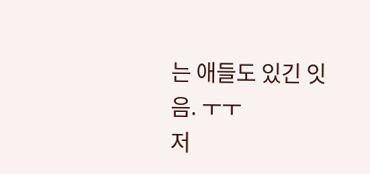는 애들도 있긴 잇음. ㅜㅜ
저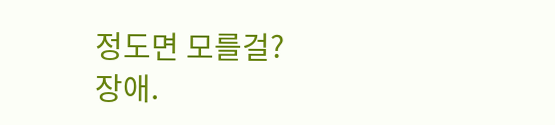정도면 모를걸?
장애.